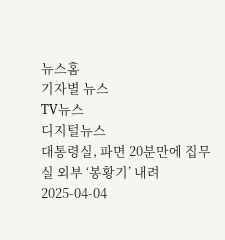뉴스홈
기자별 뉴스
TV뉴스
디지털뉴스
대통령실, 파면 20분만에 집무실 외부 ‘봉황기’ 내려
2025-04-04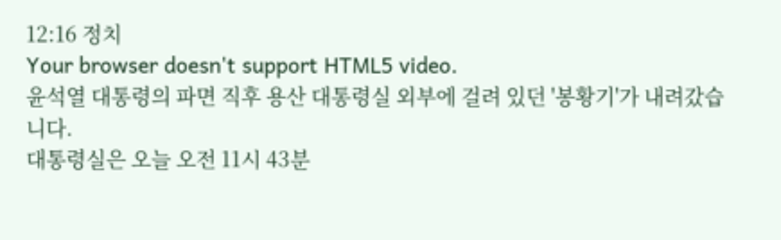12:16 정치
Your browser doesn't support HTML5 video.
윤석열 대통령의 파면 직후 용산 대통령실 외부에 걸려 있던 '봉황기'가 내려갔습니다.
대통령실은 오늘 오전 11시 43분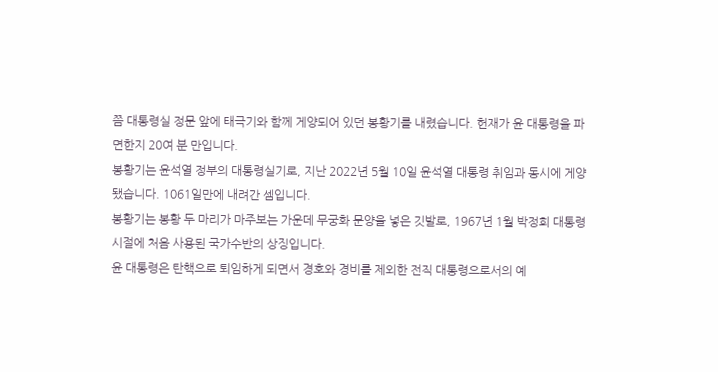쯤 대통령실 정문 앞에 태극기와 함께 게양되어 있던 봉황기를 내렸습니다. 헌재가 윤 대통령을 파면한지 20여 분 만입니다.
봉황기는 윤석열 정부의 대통령실기로, 지난 2022년 5월 10일 윤석열 대통령 취임과 동시에 게양됐습니다. 1061일만에 내려간 셈입니다.
봉황기는 봉황 두 마리가 마주보는 가운데 무궁화 문양을 넣은 깃발로, 1967년 1월 박정희 대통령 시절에 처음 사용된 국가수반의 상징입니다.
윤 대통령은 탄핵으로 퇴임하게 되면서 경호와 경비를 제외한 전직 대통령으로서의 예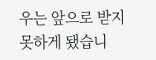우는 앞으로 받지 못하게 됐습니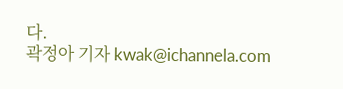다.
곽정아 기자 kwak@ichannela.com